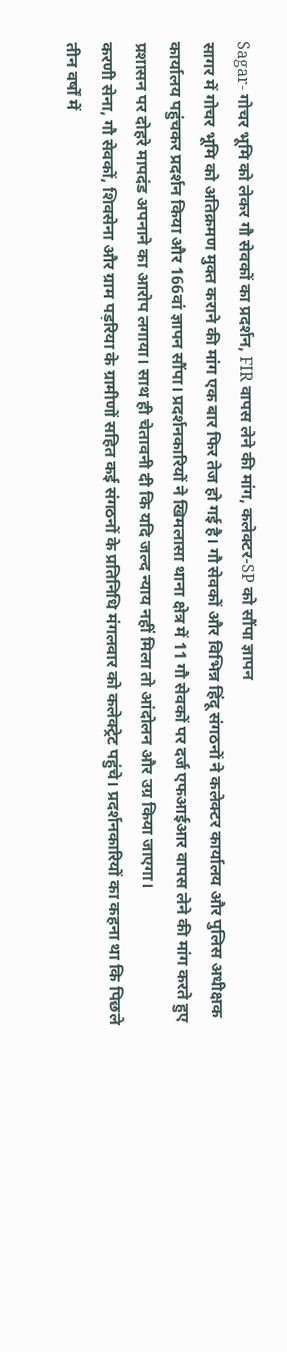Sagar- गोचर भूमि को लेकर गौ सेवकों का प्रदर्शन, FIR वापस लेने की मांग, कलेक्टर-SP को सौंपा ज्ञापन
सागर में गोचर भूमि को अतिक्रमण मुक्त कराने की मांग एक बार फिर तेज हो गई है। गौ सेवकों और विभिन्न हिंदू संगठनों ने कलेक्टर कार्यालय और पुलिस अधीक्षक कार्यालय पहुंचकर प्रदर्शन किया और 166वां ज्ञापन सौंपा। प्रदर्शनकारियों ने खिमलासा थाना क्षेत्र में 11 गौ सेवकों पर दर्ज एफआईआर वापस लेने की मांग करते हुए प्रशासन पर दोहरे मापदंड अपनाने का आरोप लगाया। साथ ही चेतावनी दी कि यदि जल्द न्याय नहीं मिला तो आंदोलन और उग्र किया जाएगा।
करणी सेना, गौ सेवकों, शिवसेना और ग्राम पड़रिया के ग्रामीणों सहित कई संगठनों के प्रतिनिधि मंगलवार को कलेक्ट्रेट पहुंचे। प्रदर्शनकारियों का कहना था कि पिछले तीन वर्षों में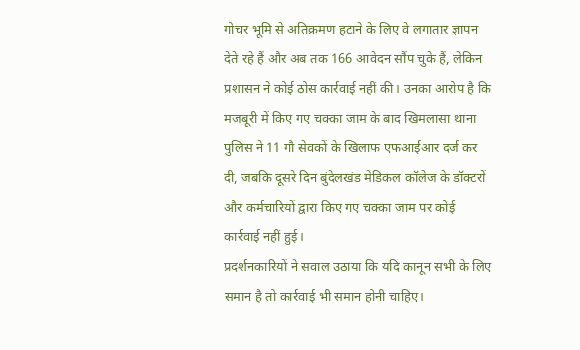गोचर भूमि से अतिक्रमण हटाने के लिए वे लगातार ज्ञापन देते रहे हैं और अब तक 166 आवेदन सौंप चुके हैं, लेकिन प्रशासन ने कोई ठोस कार्रवाई नहीं की। उनका आरोप है कि मजबूरी में किए गए चक्का जाम के बाद खिमलासा थाना पुलिस ने 11 गौ सेवकों के खिलाफ एफआईआर दर्ज कर दी, जबकि दूसरे दिन बुंदेलखंड मेडिकल कॉलेज के डॉक्टरों और कर्मचारियों द्वारा किए गए चक्का जाम पर कोई कार्रवाई नहीं हुई।
प्रदर्शनकारियों ने सवाल उठाया कि यदि कानून सभी के लिए समान है तो कार्रवाई भी समान होनी चाहिए।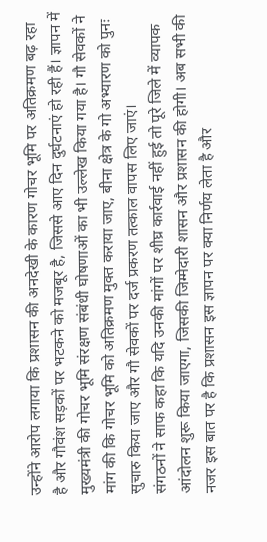उन्होंने आरोप लगाया कि प्रशासन की अनदेखी के कारण गोचर भूमि पर अतिक्रमण बढ़ रहा है और गौवंश सड़कों पर भटकने को मजबूर है, जिससे आए दिन दुर्घटनाएं हो रही हैं। ज्ञापन में मुख्यमंत्री की गोचर भूमि संरक्षण संबंधी घोषणाओं का भी उल्लेख किया गया है। गौ सेवकों ने मांग की कि गोचर भूमि को अतिक्रमण मुक्त कराया जाए, बीना क्षेत्र के गो अभ्यारण को पुनः सुचारु किया जाए और गौ सेवकों पर दर्ज प्रकरण तत्काल वापस लिए जाएं।
संगठनों ने साफ कहा कि यदि उनकी मांगों पर शीघ्र कार्रवाई नहीं हुई तो पूरे जिले में व्यापक आंदोलन शुरू किया जाएगा, जिसकी जिम्मेदारी शासन और प्रशासन की होगी। अब सभी की नजर इस बात पर है कि प्रशासन इस ज्ञापन पर क्या निर्णय लेता है और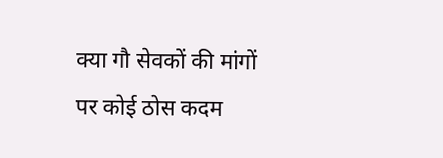क्या गौ सेवकों की मांगों पर कोई ठोस कदम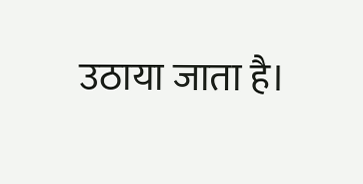उठाया जाता है।